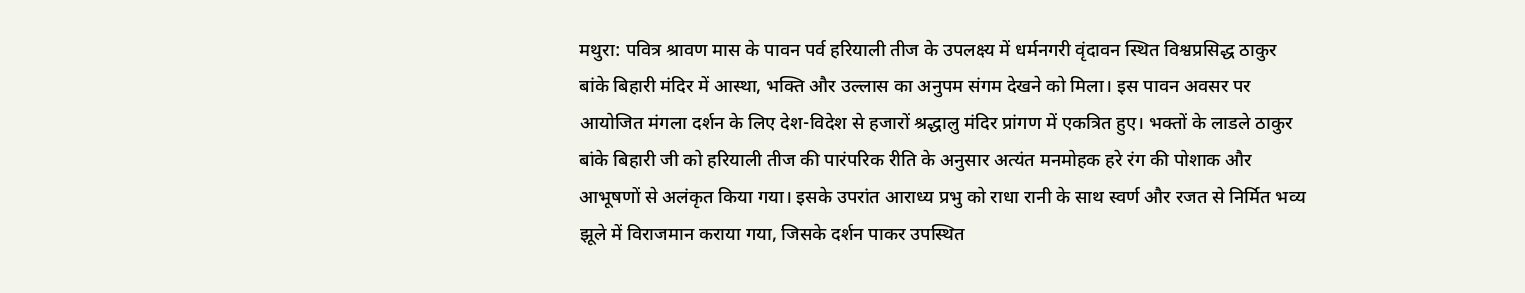मथुरा: पवित्र श्रावण मास के पावन पर्व हरियाली तीज के उपलक्ष्य में धर्मनगरी वृंदावन स्थित विश्वप्रसिद्ध ठाकुर बांके बिहारी मंदिर में आस्था, भक्ति और उल्लास का अनुपम संगम देखने को मिला। इस पावन अवसर पर आयोजित मंगला दर्शन के लिए देश-विदेश से हजारों श्रद्धालु मंदिर प्रांगण में एकत्रित हुए। भक्तों के लाडले ठाकुर बांके बिहारी जी को हरियाली तीज की पारंपरिक रीति के अनुसार अत्यंत मनमोहक हरे रंग की पोशाक और आभूषणों से अलंकृत किया गया। इसके उपरांत आराध्य प्रभु को राधा रानी के साथ स्वर्ण और रजत से निर्मित भव्य झूले में विराजमान कराया गया, जिसके दर्शन पाकर उपस्थित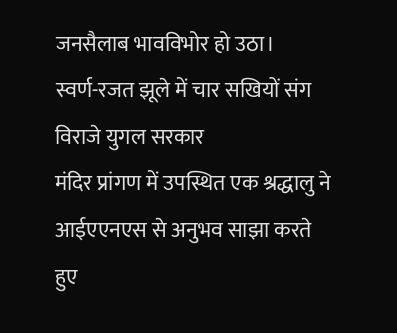जनसैलाब भावविभोर हो उठा।
स्वर्ण-रजत झूले में चार सखियों संग विराजे युगल सरकार
मंदिर प्रांगण में उपस्थित एक श्रद्धालु ने आईएएनएस से अनुभव साझा करते हुए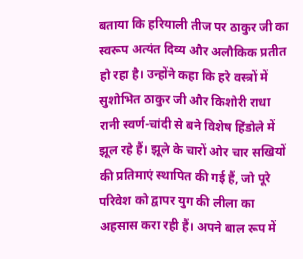बताया कि हरियाली तीज पर ठाकुर जी का स्वरूप अत्यंत दिव्य और अलौकिक प्रतीत हो रहा है। उन्होंने कहा कि हरे वस्त्रों में सुशोभित ठाकुर जी और किशोरी राधा रानी स्वर्ण-चांदी से बने विशेष हिंडोले में झूल रहे हैं। झूले के चारों ओर चार सखियों की प्रतिमाएं स्थापित की गई हैं, जो पूरे परिवेश को द्वापर युग की लीला का अहसास करा रही हैं। अपने बाल रूप में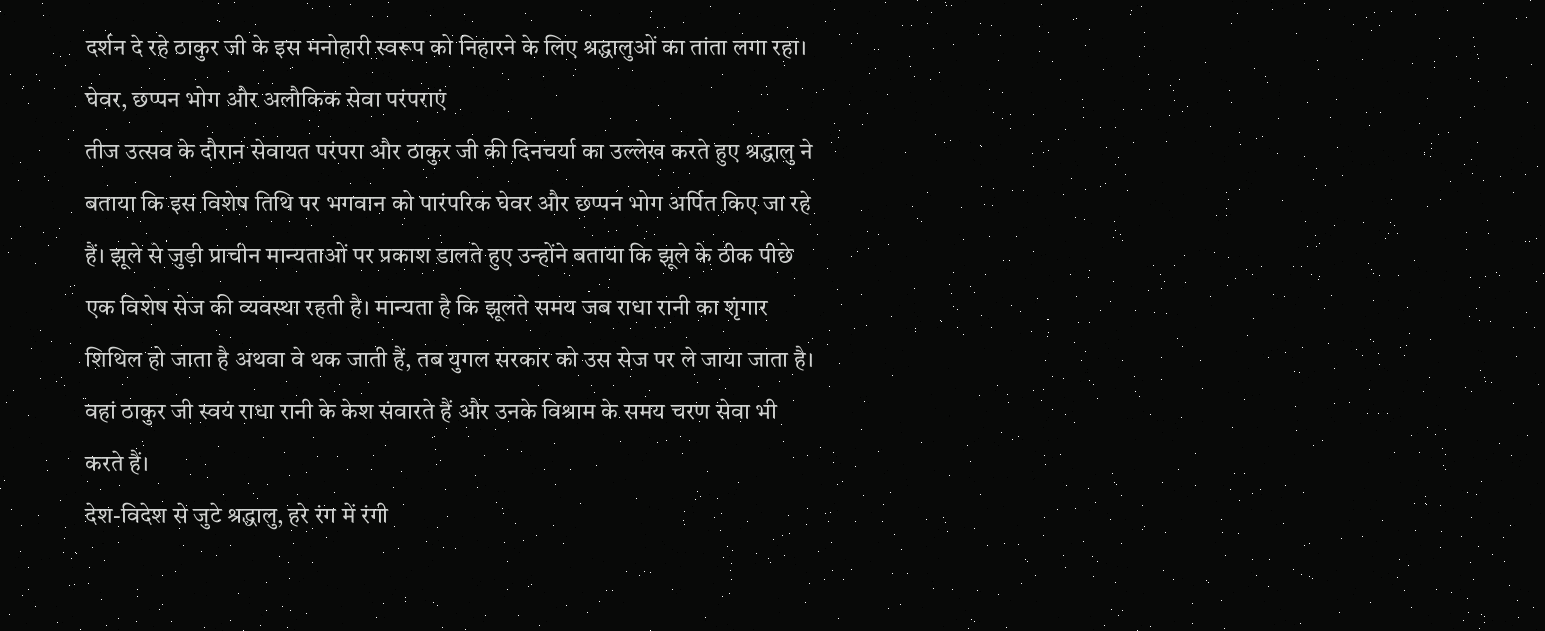दर्शन दे रहे ठाकुर जी के इस मनोहारी स्वरूप को निहारने के लिए श्रद्धालुओं का तांता लगा रहा।
घेवर, छप्पन भोग और अलौकिक सेवा परंपराएं
तीज उत्सव के दौरान सेवायत परंपरा और ठाकुर जी की दिनचर्या का उल्लेख करते हुए श्रद्धालु ने बताया कि इस विशेष तिथि पर भगवान को पारंपरिक घेवर और छप्पन भोग अर्पित किए जा रहे हैं। झूले से जुड़ी प्राचीन मान्यताओं पर प्रकाश डालते हुए उन्होंने बताया कि झूले के ठीक पीछे एक विशेष सेज की व्यवस्था रहती है। मान्यता है कि झूलते समय जब राधा रानी का शृंगार शिथिल हो जाता है अथवा वे थक जाती हैं, तब युगल सरकार को उस सेज पर ले जाया जाता है। वहां ठाकुर जी स्वयं राधा रानी के केश संवारते हैं और उनके विश्राम के समय चरण सेवा भी करते हैं।
देश-विदेश से जुटे श्रद्धालु, हरे रंग में रंगी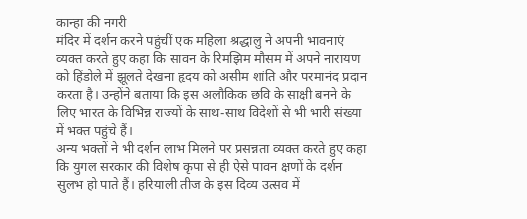कान्हा की नगरी
मंदिर में दर्शन करने पहुंचीं एक महिला श्रद्धालु ने अपनी भावनाएं व्यक्त करते हुए कहा कि सावन के रिमझिम मौसम में अपने नारायण को हिंडोले में झूलते देखना हृदय को असीम शांति और परमानंद प्रदान करता है। उन्होंने बताया कि इस अलौकिक छवि के साक्षी बनने के लिए भारत के विभिन्न राज्यों के साथ-साथ विदेशों से भी भारी संख्या में भक्त पहुंचे हैं।
अन्य भक्तों ने भी दर्शन लाभ मिलने पर प्रसन्नता व्यक्त करते हुए कहा कि युगल सरकार की विशेष कृपा से ही ऐसे पावन क्षणों के दर्शन सुलभ हो पाते हैं। हरियाली तीज के इस दिव्य उत्सव में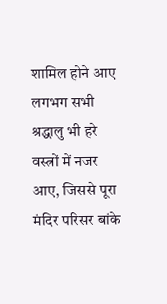शामिल होने आए लगभग सभी श्रद्धालु भी हरे वस्त्रों में नजर आए, जिससे पूरा मंदिर परिसर बांके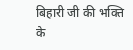बिहारी जी की भक्ति के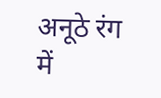अनूठे रंग में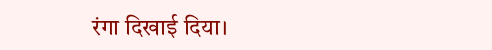रंगा दिखाई दिया।